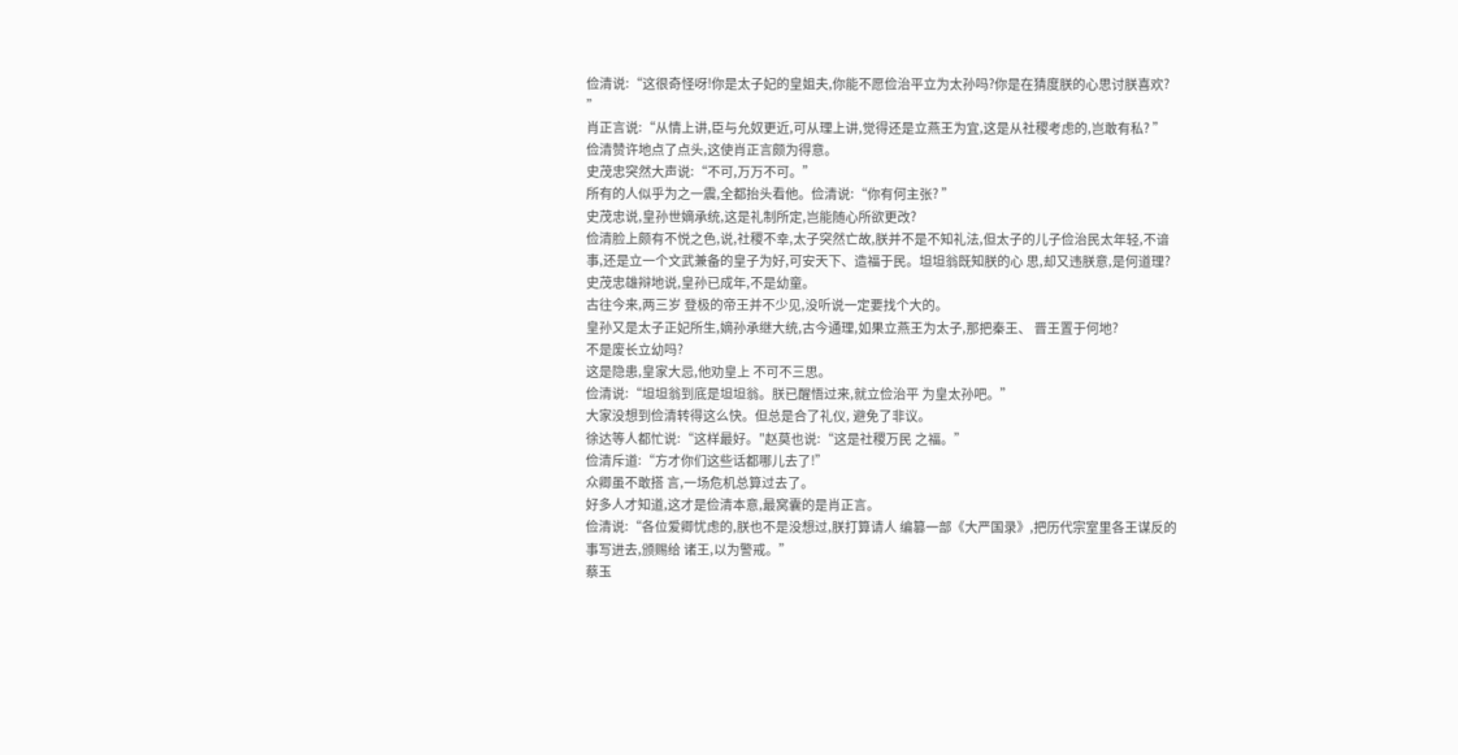俭清说:“这很奇怪呀!你是太子妃的皇姐夫,你能不愿俭治平立为太孙吗?你是在猜度朕的心思讨朕喜欢? ”
肖正言说:“从情上讲,臣与允奴更近,可从理上讲,觉得还是立燕王为宜,这是从社稷考虑的,岂敢有私? ”
俭清赞许地点了点头,这使肖正言颇为得意。
史茂忠突然大声说:“不可,万万不可。”
所有的人似乎为之一震,全都抬头看他。俭清说:“你有何主张? ”
史茂忠说,皇孙世嫡承统,这是礼制所定,岂能随心所欲更改?
俭清脸上颇有不悦之色,说,社稷不幸,太子突然亡故,朕并不是不知礼法,但太子的儿子俭治民太年轻,不谙事,还是立一个文武兼备的皇子为好,可安天下、造福于民。坦坦翁既知朕的心 思,却又违朕意,是何道理?
史茂忠雄辩地说,皇孙已成年,不是幼童。
古往今来,两三岁 登极的帝王并不少见,没听说一定要找个大的。
皇孙又是太子正妃所生,嫡孙承继大统,古今通理,如果立燕王为太子,那把秦王、 晋王置于何地?
不是废长立幼吗?
这是隐患,皇家大忌,他劝皇上 不可不三思。
俭清说:“坦坦翁到底是坦坦翁。朕已醒悟过来,就立俭治平 为皇太孙吧。”
大家没想到俭清转得这么快。但总是合了礼仪, 避免了非议。
徐达等人都忙说:“这样最好。"赵莫也说:“这是社稷万民 之福。”
俭清斥道:“方才你们这些话都哪儿去了!”
众卿虽不敢搭 言,一场危机总算过去了。
好多人才知道,这才是俭清本意,最窝囊的是肖正言。
俭清说:“各位爱卿忧虑的,朕也不是没想过,朕打算请人 编篡一部《大严国录》,把历代宗室里各王谋反的事写进去,颁赐给 诸王,以为警戒。”
蔡玉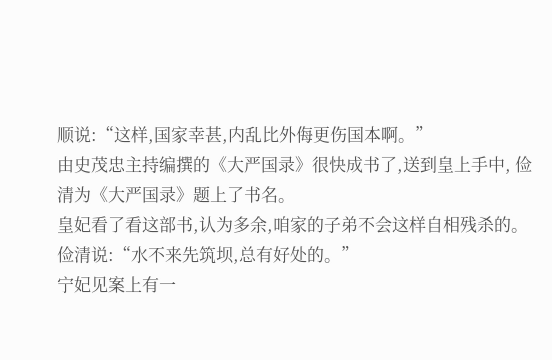顺说:“这样,国家幸甚,内乱比外侮更伤国本啊。”
由史茂忠主持编撰的《大严国录》很快成书了,送到皇上手中, 俭清为《大严国录》题上了书名。
皇妃看了看这部书,认为多余,咱家的子弟不会这样自相残杀的。
俭清说:“水不来先筑坝,总有好处的。”
宁妃见案上有一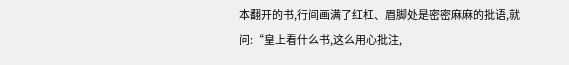本翻开的书,行间画满了红杠、眉脚处是密密麻麻的批语,就问:“皇上看什么书,这么用心批注,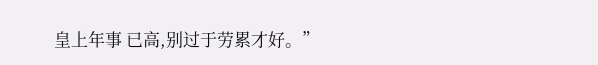皇上年事 已高,别过于劳累才好。”